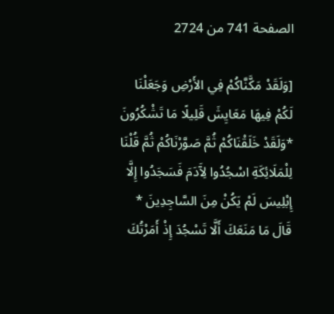الصفحة 741 من 2724

[وَلَقَدْ مَكَّنَّاكُمْ فِي الأَرْضِ وَجَعَلْنَا لَكُمْ فِيهَا مَعَايِشَ قَلِيلًا مَا تَشْكُرُونَ *وَلَقَدْ خَلَقْنَاكُمْ ثُمَّ صَوَّرْنَاكُمْ ثُمَّ قُلْنَا لِلْمَلَائِكَةِ اسْجُدُوا لِآَدَمَ فَسَجَدُوا إِلَّا إِبْلِيسَ لَمْ يَكُنْ مِنَ السَّاجِدِينَ * قَالَ مَا مَنَعَكَ أَلَّا تَسْجُدَ إِذْ أَمَرْتُكَ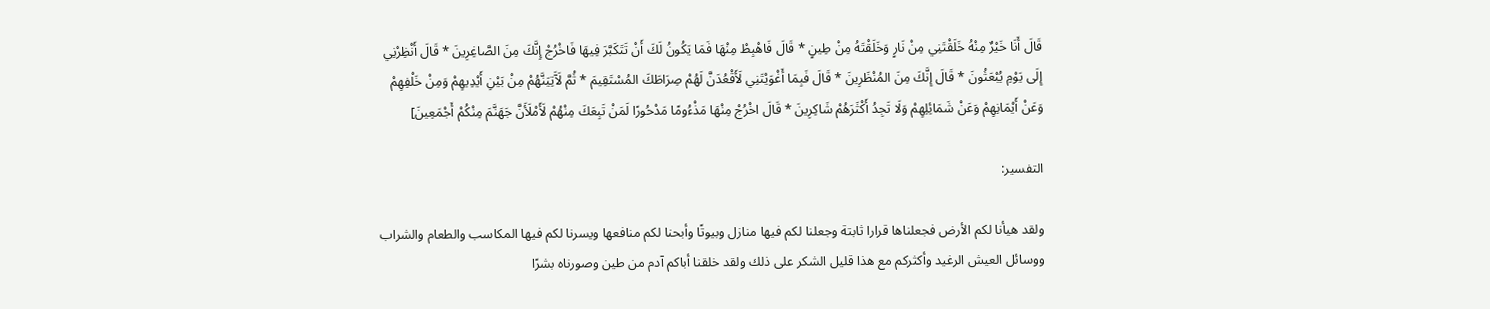قَالَ أَنَا خَيْرٌ مِنْهُ خَلَقْتَنِي مِنْ نَارٍ وَخَلَقْتَهُ مِنْ طِينٍ * قَالَ فَاهْبِطْ مِنْهَا فَمَا يَكُونُ لَكَ أَنْ تَتَكَبَّرَ فِيهَا فَاخْرُجْ إِنَّكَ مِنَ الصَّاغِرِينَ * قَالَ أَنْظِرْنِي إِلَى يَوْمِ يُبْعَثُونَ * قَالَ إِنَّكَ مِنَ المُنْظَرِينَ * قَالَ فَبِمَا أَغْوَيْتَنِي لَأَقْعُدَنَّ لَهُمْ صِرَاطَكَ المُسْتَقِيمَ * ثُمَّ لَآَتِيَنَّهُمْ مِنْ بَيْنِ أَيْدِيهِمْ وَمِنْ خَلْفِهِمْ وَعَنْ أَيْمَانِهِمْ وَعَنْ شَمَائِلِهِمْ وَلَا تَجِدُ أَكْثَرَهُمْ شَاكِرِينَ * قَالَ اخْرُجْ مِنْهَا مَذْءُومًا مَدْحُورًا لَمَنْ تَبِعَكَ مِنْهُمْ لَأَمْلَأَنَّ جَهَنَّمَ مِنْكُمْ أَجْمَعِينَ]

التفسير:

ولقد هيأنا لكم الأرض فجعلناها قرارا ثابتة وجعلنا لكم فيها منازل وبيوتًا وأبحنا لكم منافعها ويسرنا لكم فيها المكاسب والطعام والشراب ووسائل العيش الرغيد وأكثركم مع هذا قليل الشكر على ذلك ولقد خلقنا أباكم آدم من طين وصورناه بشرًا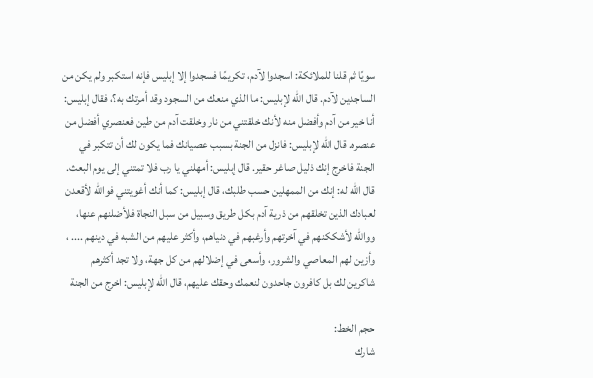سويًا ثم قلنا للملائكة: اسجدوا لآدم، تكريمًا فسجدوا إلا إبليس فإنه استكبر ولم يكن من الساجدين لآدم. قال الله لإبليس: ما الذي منعك من السجود وقد أمرتك به؟، فقال إبليس: أنا خير من آدم وأفضل منه لأنك خلقتني من نار وخلقت آدم من طين فعنصري أفضل من عنصره. قال الله لإبليس: فانزل من الجنة بسبب عصيانك فما يكون لك أن تتكبر في الجنة فاخرج إنك ذليل صاغر حقير. قال إبليس: أمهلني يا رب فلا تمتني إلى يوم البعث. قال الله له: إنك من الممهلين حسب طلبك، قال إبليس: كما أنك أغويتني فوالله لأقعدن لعبادك الذين تخلقهم من ذرية آدم بكل طريق وسبيل من سبل النجاة فلأضلنهم عنها، ووالله لأشككنهم في آخرتهم وأرغبهم في دنياهم، وأكثر عليهم من الشبه في دينهم .... ، وأزين لهم المعاصي والشرور، وأسعى في إضلالهم من كل جهة، ولا تجد أكثرهم شاكرين لك بل كافرون جاحدون لنعمك وحقك عليهم، قال الله لإبليس: اخرج من الجنة

حجم الخط:
شارك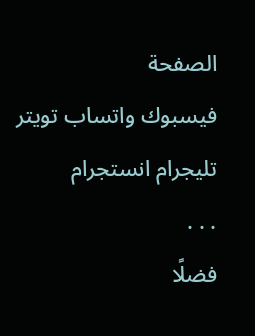الصفحة
فيسبوك واتساب تويتر تليجرام انستجرام
. . .
فضلًا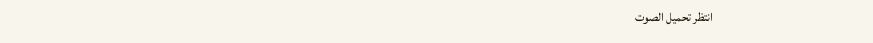انتظر تحميل الصوت